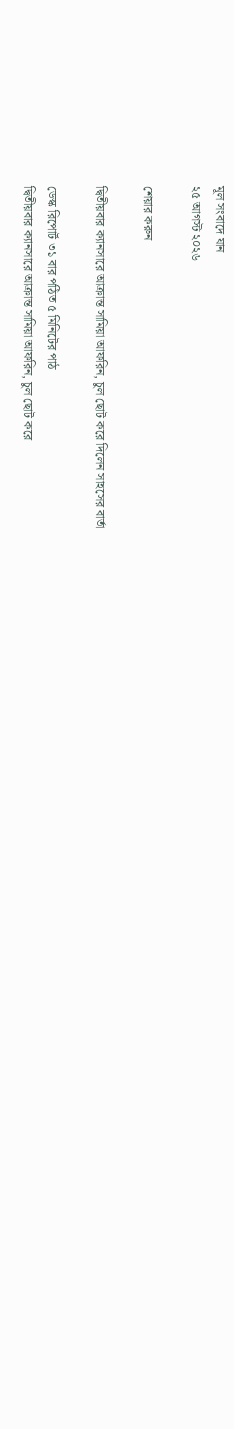মূল সংবাদে যান
২৫ আগস্ট ২০২৬

শেয়ার করুন

দ্বিতীয়বার ক্যানসারে আক্রান্ত সামিয়া আফরিন, চুল ছোট করে দিলেন সাহসের বার্তা

ডেস্ক রিপোর্ট ৩১ বার পঠিত ৫ মিনিটের পাঠ
দ্বিতীয়বার ক্যানসারে আক্রান্ত সামিয়া আফরিন, চুল ছোট করে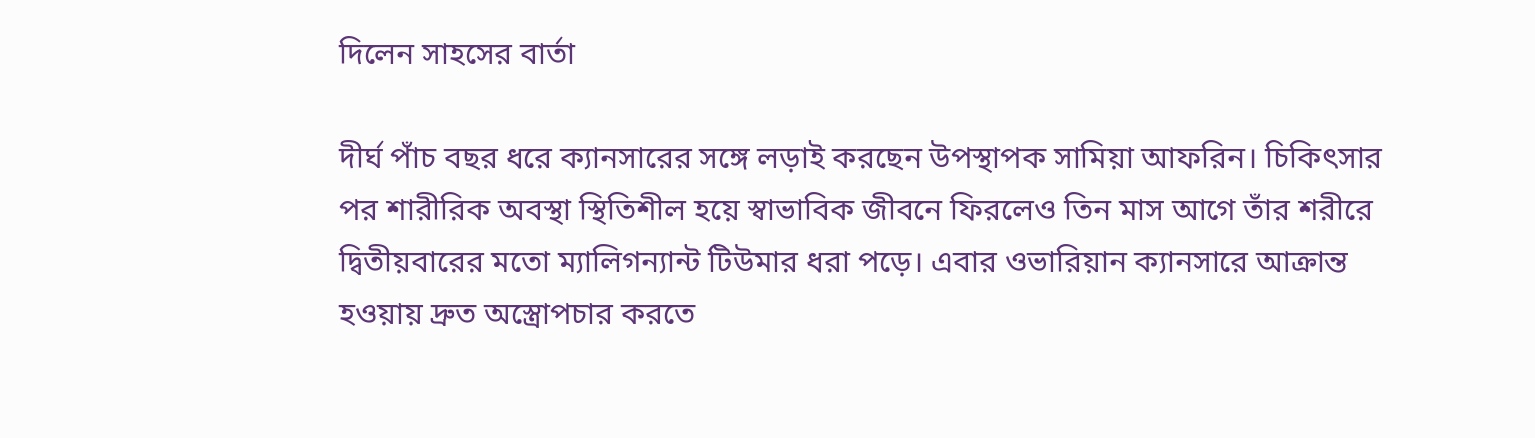দিলেন সাহসের বার্তা

দীর্ঘ পাঁচ বছর ধরে ক্যানসারের সঙ্গে লড়াই করছেন উপস্থাপক সামিয়া আফরিন। চিকিৎসার পর শারীরিক অবস্থা স্থিতিশীল হয়ে স্বাভাবিক জীবনে ফিরলেও তিন মাস আগে তাঁর শরীরে দ্বিতীয়বারের মতো ম্যালিগন্যান্ট টিউমার ধরা পড়ে। এবার ওভারিয়ান ক্যানসারে আক্রান্ত হওয়ায় দ্রুত অস্ত্রোপচার করতে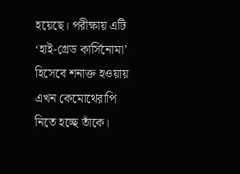হয়েছে। পরীক্ষায় এটি ‘হাই-গ্রেড কার্সিনোমা’ হিসেবে শনাক্ত হওয়ায় এখন কেমোথেরাপি নিতে হচ্ছে তাঁকে।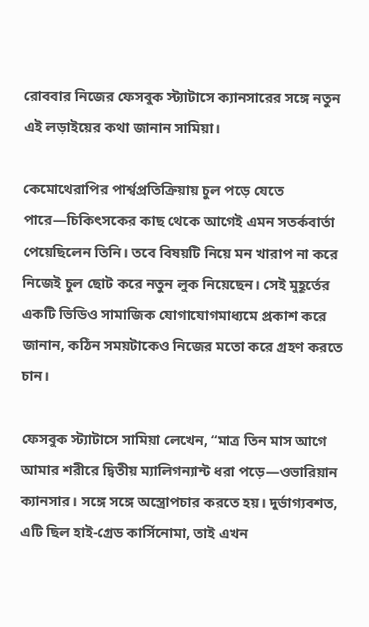রোববার নিজের ফেসবুক স্ট্যাটাসে ক্যানসারের সঙ্গে নতুন এই লড়াইয়ের কথা জানান সামিয়া।

কেমোথেরাপির পার্শ্বপ্রতিক্রিয়ায় চুল পড়ে যেতে পারে—চিকিৎসকের কাছ থেকে আগেই এমন সতর্কবার্তা পেয়েছিলেন তিনি। তবে বিষয়টি নিয়ে মন খারাপ না করে নিজেই চুল ছোট করে নতুন লুক নিয়েছেন। সেই মুহূর্তের একটি ভিডিও সামাজিক যোগাযোগমাধ্যমে প্রকাশ করে জানান, কঠিন সময়টাকেও নিজের মতো করে গ্রহণ করতে চান।

ফেসবুক স্ট্যাটাসে সামিয়া লেখেন, “মাত্র তিন মাস আগে আমার শরীরে দ্বিতীয় ম্যালিগন্যান্ট ধরা পড়ে—ওভারিয়ান ক্যানসার। সঙ্গে সঙ্গে অস্ত্রোপচার করতে হয়। দুর্ভাগ্যবশত, এটি ছিল হাই-গ্রেড কার্সিনোমা, তাই এখন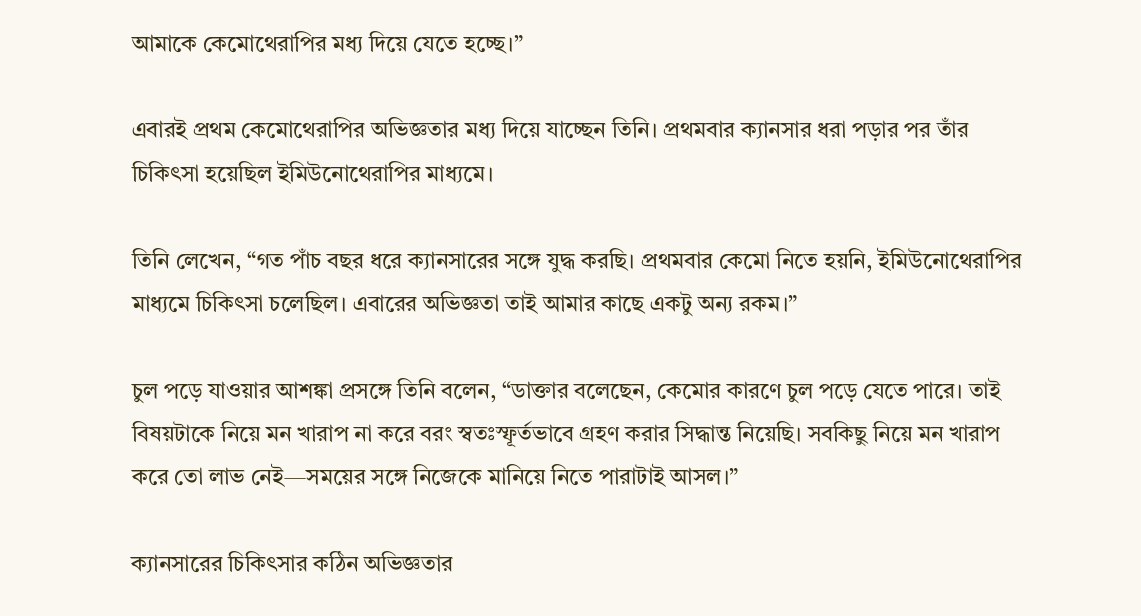আমাকে কেমোথেরাপির মধ্য দিয়ে যেতে হচ্ছে।”

এবারই প্রথম কেমোথেরাপির অভিজ্ঞতার মধ্য দিয়ে যাচ্ছেন তিনি। প্রথমবার ক্যানসার ধরা পড়ার পর তাঁর চিকিৎসা হয়েছিল ইমিউনোথেরাপির মাধ্যমে।

তিনি লেখেন, “গত পাঁচ বছর ধরে ক্যানসারের সঙ্গে যুদ্ধ করছি। প্রথমবার কেমো নিতে হয়নি, ইমিউনোথেরাপির মাধ্যমে চিকিৎসা চলেছিল। এবারের অভিজ্ঞতা তাই আমার কাছে একটু অন্য রকম।”

চুল পড়ে যাওয়ার আশঙ্কা প্রসঙ্গে তিনি বলেন, “ডাক্তার বলেছেন, কেমোর কারণে চুল পড়ে যেতে পারে। তাই বিষয়টাকে নিয়ে মন খারাপ না করে বরং স্বতঃস্ফূর্তভাবে গ্রহণ করার সিদ্ধান্ত নিয়েছি। সবকিছু নিয়ে মন খারাপ করে তো লাভ নেই—সময়ের সঙ্গে নিজেকে মানিয়ে নিতে পারাটাই আসল।”

ক্যানসারের চিকিৎসার কঠিন অভিজ্ঞতার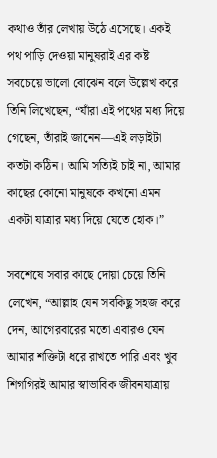কথাও তাঁর লেখায় উঠে এসেছে। একই পথ পাড়ি দেওয়া মানুষরাই এর কষ্ট সবচেয়ে ভালো বোঝেন বলে উল্লেখ করে তিনি লিখেছেন, “যাঁরা এই পথের মধ্য দিয়ে গেছেন, তাঁরাই জানেন—এই লড়াইটা কতটা কঠিন। আমি সত্যিই চাই না, আমার কাছের কোনো মানুষকে কখনো এমন একটা যাত্রার মধ্য দিয়ে যেতে হোক।”

সবশেষে সবার কাছে দোয়া চেয়ে তিনি লেখেন, “আল্লাহ যেন সবকিছু সহজ করে দেন, আগেরবারের মতো এবারও যেন আমার শক্তিটা ধরে রাখতে পারি এবং খুব শিগগিরই আমার স্বাভাবিক জীবনযাত্রায়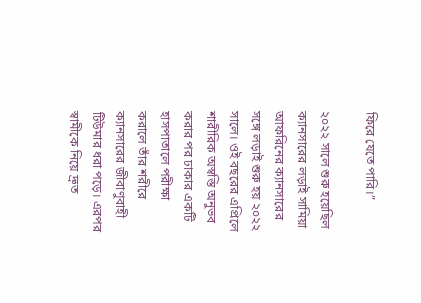ফিরে যেতে পারি।”

২০২২ সালে শুরু হয়েছিল ক্যানসারের লড়াই সামিয়া আফরিনের ক্যানসারের সঙ্গে লড়াই শুরু হয় ২০২২ সালে। ওই বছরের এপ্রিলে শারীরিক অস্বস্তি অনুভব করার পর ঢাকার একটি হাসপাতালে পরীক্ষা করালে তাঁর শরীরে ক্যানসারের জীবাণুবাহী টিউমার ধরা পড়ে। এরপর স্বামীকে নিয়ে দ্রুত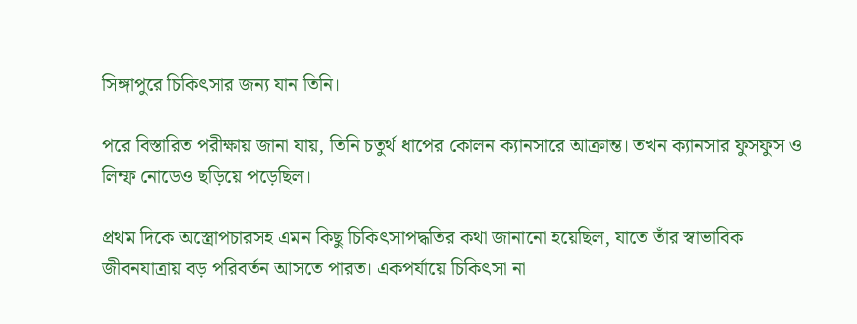সিঙ্গাপুরে চিকিৎসার জন্য যান তিনি।

পরে বিস্তারিত পরীক্ষায় জানা যায়, তিনি চতুর্থ ধাপের কোলন ক্যানসারে আক্রান্ত। তখন ক্যানসার ফুসফুস ও লিম্ফ নোডেও ছড়িয়ে পড়েছিল।

প্রথম দিকে অস্ত্রোপচারসহ এমন কিছু চিকিৎসাপদ্ধতির কথা জানানো হয়েছিল, যাতে তাঁর স্বাভাবিক জীবনযাত্রায় বড় পরিবর্তন আসতে পারত। একপর্যায়ে চিকিৎসা না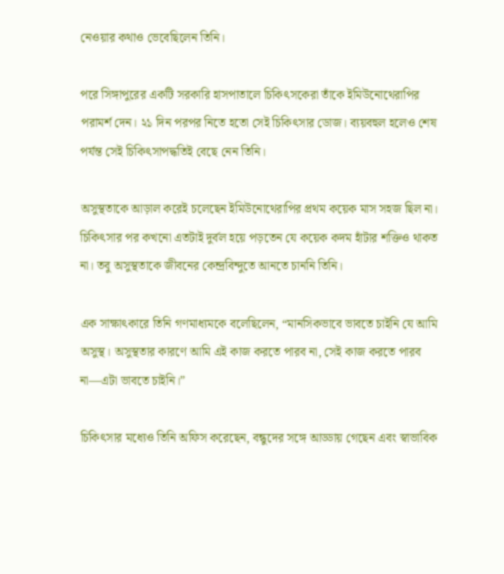নেওয়ার কথাও ভেবেছিলেন তিনি।

পরে সিঙ্গাপুরের একটি সরকারি হাসপাতালে চিকিৎসকেরা তাঁকে ইমিউনোথেরাপির পরামর্শ দেন। ২১ দিন পরপর নিতে হতো সেই চিকিৎসার ডোজ। ব্যয়বহুল হলেও শেষ পর্যন্ত সেই চিকিৎসাপদ্ধতিই বেছে নেন তিনি।

অসুস্থতাকে আড়াল করেই চলেছেন ইমিউনোথেরাপির প্রথম কয়েক মাস সহজ ছিল না। চিকিৎসার পর কখনো এতটাই দুর্বল হয়ে পড়তেন যে কয়েক কদম হাঁটার শক্তিও থাকত না। তবু অসুস্থতাকে জীবনের কেন্দ্রবিন্দুতে আনতে চাননি তিনি।

এক সাক্ষাৎকারে তিনি গণমাধ্যমকে বলেছিলেন, “মানসিকভাবে ভাবতে চাইনি যে আমি অসুস্থ। অসুস্থতার কারণে আমি এই কাজ করতে পারব না, সেই কাজ করতে পারব না—এটা ভাবতে চাইনি।”

চিকিৎসার মধ্যেও তিনি অফিস করেছেন, বন্ধুদের সঙ্গে আড্ডায় গেছেন এবং স্বাভাবিক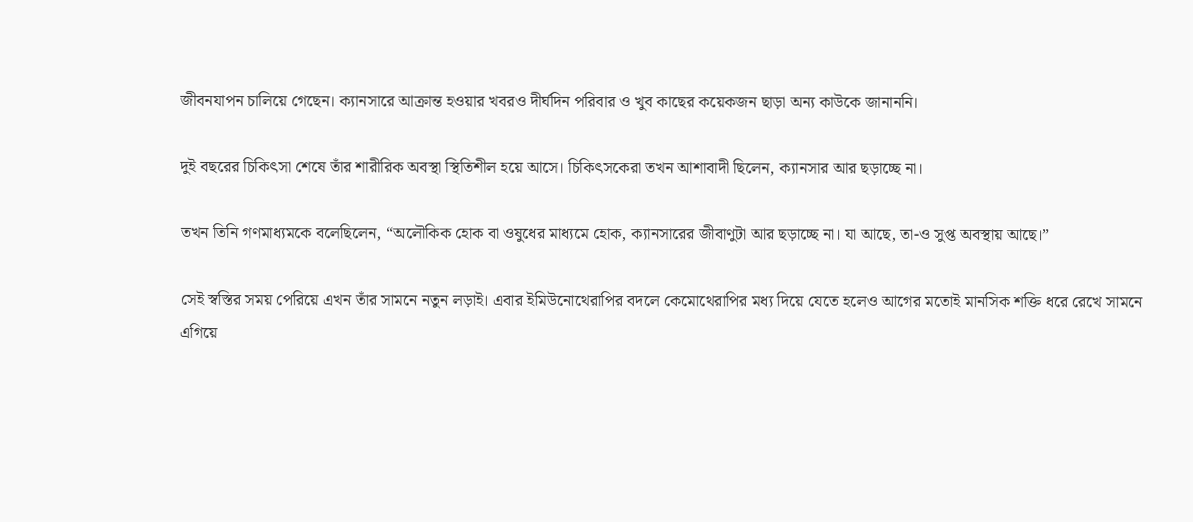জীবনযাপন চালিয়ে গেছেন। ক্যানসারে আক্রান্ত হওয়ার খবরও দীর্ঘদিন পরিবার ও খুব কাছের কয়েকজন ছাড়া অন্য কাউকে জানাননি।

দুই বছরের চিকিৎসা শেষে তাঁর শারীরিক অবস্থা স্থিতিশীল হয়ে আসে। চিকিৎসকেরা তখন আশাবাদী ছিলেন, ক্যানসার আর ছড়াচ্ছে না।

তখন তিনি গণমাধ্যমকে বলেছিলেন, “অলৌকিক হোক বা ওষুধের মাধ্যমে হোক, ক্যানসারের জীবাণুটা আর ছড়াচ্ছে না। যা আছে, তা-ও সুপ্ত অবস্থায় আছে।”

সেই স্বস্তির সময় পেরিয়ে এখন তাঁর সামনে নতুন লড়াই। এবার ইমিউনোথেরাপির বদলে কেমোথেরাপির মধ্য দিয়ে যেতে হলেও আগের মতোই মানসিক শক্তি ধরে রেখে সামনে এগিয়ে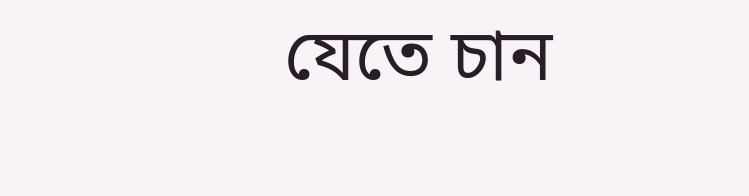যেতে চান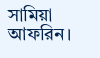সামিয়া আফরিন।